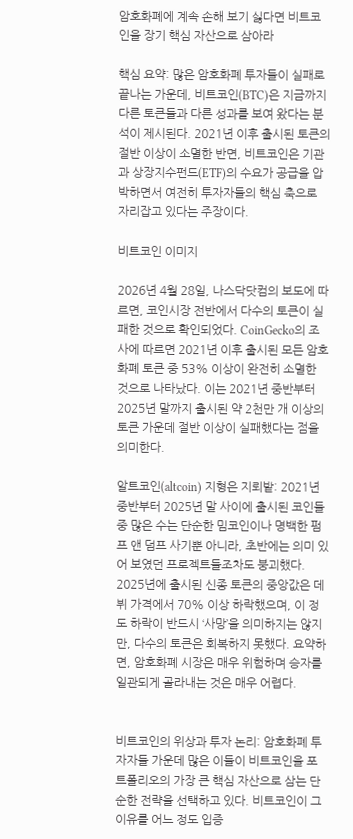암호화폐에 계속 손해 보기 싫다면 비트코인을 장기 핵심 자산으로 삼아라

핵심 요약: 많은 암호화폐 투자들이 실패로 끝나는 가운데, 비트코인(BTC)은 지금까지 다른 토큰들과 다른 성과를 보여 왔다는 분석이 제시된다. 2021년 이후 출시된 토큰의 절반 이상이 소멸한 반면, 비트코인은 기관과 상장지수펀드(ETF)의 수요가 공급을 압박하면서 여전히 투자자들의 핵심 축으로 자리잡고 있다는 주장이다.

비트코인 이미지

2026년 4월 28일, 나스닥닷컴의 보도에 따르면, 코인시장 전반에서 다수의 토큰이 실패한 것으로 확인되었다. CoinGecko의 조사에 따르면 2021년 이후 출시된 모든 암호화폐 토큰 중 53% 이상이 완전히 소멸한 것으로 나타났다. 이는 2021년 중반부터 2025년 말까지 출시된 약 2천만 개 이상의 토큰 가운데 절반 이상이 실패했다는 점을 의미한다.

알트코인(altcoin) 지형은 지뢰밭: 2021년 중반부터 2025년 말 사이에 출시된 코인들 중 많은 수는 단순한 밈코인이나 명백한 펌프 앤 덤프 사기뿐 아니라, 초반에는 의미 있어 보였던 프로젝트들조차도 붕괴했다. 2025년에 출시된 신종 토큰의 중앙값은 데뷔 가격에서 70% 이상 하락했으며, 이 정도 하락이 반드시 ‘사망’을 의미하지는 않지만, 다수의 토큰은 회복하지 못했다. 요약하면, 암호화폐 시장은 매우 위험하며 승자를 일관되게 골라내는 것은 매우 어렵다.


비트코인의 위상과 투자 논리: 암호화폐 투자자들 가운데 많은 이들이 비트코인을 포트폴리오의 가장 큰 핵심 자산으로 삼는 단순한 전략을 선택하고 있다. 비트코인이 그 이유를 어느 정도 입증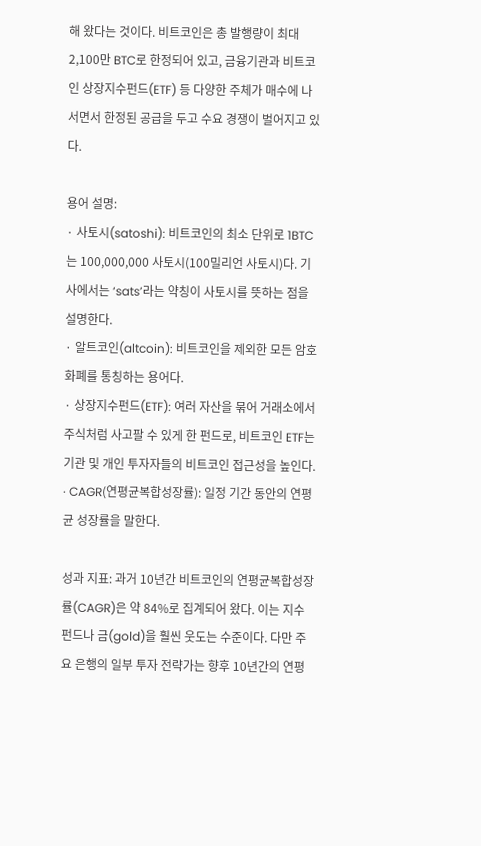해 왔다는 것이다. 비트코인은 총 발행량이 최대 2,100만 BTC로 한정되어 있고, 금융기관과 비트코인 상장지수펀드(ETF) 등 다양한 주체가 매수에 나서면서 한정된 공급을 두고 수요 경쟁이 벌어지고 있다.

용어 설명:
· 사토시(satoshi): 비트코인의 최소 단위로 1BTC는 100,000,000 사토시(100밀리언 사토시)다. 기사에서는 ‘sats’라는 약칭이 사토시를 뜻하는 점을 설명한다.
· 알트코인(altcoin): 비트코인을 제외한 모든 암호화폐를 통칭하는 용어다.
· 상장지수펀드(ETF): 여러 자산을 묶어 거래소에서 주식처럼 사고팔 수 있게 한 펀드로, 비트코인 ETF는 기관 및 개인 투자자들의 비트코인 접근성을 높인다.
· CAGR(연평균복합성장률): 일정 기간 동안의 연평균 성장률을 말한다.

성과 지표: 과거 10년간 비트코인의 연평균복합성장률(CAGR)은 약 84%로 집계되어 왔다. 이는 지수펀드나 금(gold)을 훨씬 웃도는 수준이다. 다만 주요 은행의 일부 투자 전략가는 향후 10년간의 연평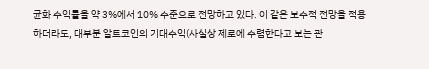균화 수익률을 약 3%에서 10% 수준으로 전망하고 있다. 이 같은 보수적 전망을 적용하더라도, 대부분 알트코인의 기대수익(사실상 제로에 수렴한다고 보는 관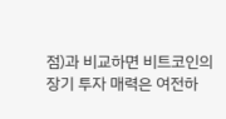점)과 비교하면 비트코인의 장기 투자 매력은 여전하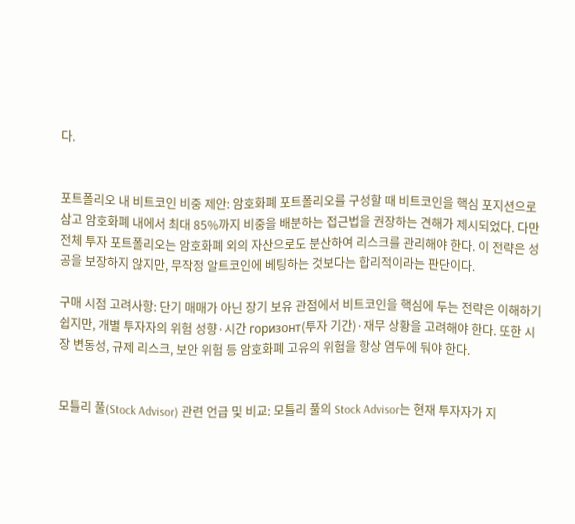다.


포트폴리오 내 비트코인 비중 제안: 암호화폐 포트폴리오를 구성할 때 비트코인을 핵심 포지션으로 삼고 암호화폐 내에서 최대 85%까지 비중을 배분하는 접근법을 권장하는 견해가 제시되었다. 다만 전체 투자 포트폴리오는 암호화폐 외의 자산으로도 분산하여 리스크를 관리해야 한다. 이 전략은 성공을 보장하지 않지만, 무작정 알트코인에 베팅하는 것보다는 합리적이라는 판단이다.

구매 시점 고려사항: 단기 매매가 아닌 장기 보유 관점에서 비트코인을 핵심에 두는 전략은 이해하기 쉽지만, 개별 투자자의 위험 성향·시간 горизонт(투자 기간)·재무 상황을 고려해야 한다. 또한 시장 변동성, 규제 리스크, 보안 위험 등 암호화폐 고유의 위험을 항상 염두에 둬야 한다.


모틀리 풀(Stock Advisor) 관련 언급 및 비교: 모틀리 풀의 Stock Advisor는 현재 투자자가 지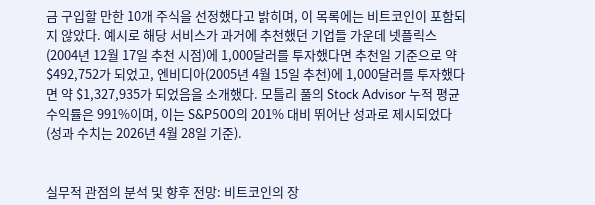금 구입할 만한 10개 주식을 선정했다고 밝히며, 이 목록에는 비트코인이 포함되지 않았다. 예시로 해당 서비스가 과거에 추천했던 기업들 가운데 넷플릭스(2004년 12월 17일 추천 시점)에 1,000달러를 투자했다면 추천일 기준으로 약 $492,752가 되었고, 엔비디아(2005년 4월 15일 추천)에 1,000달러를 투자했다면 약 $1,327,935가 되었음을 소개했다. 모틀리 풀의 Stock Advisor 누적 평균 수익률은 991%이며, 이는 S&P500의 201% 대비 뛰어난 성과로 제시되었다(성과 수치는 2026년 4월 28일 기준).


실무적 관점의 분석 및 향후 전망: 비트코인의 장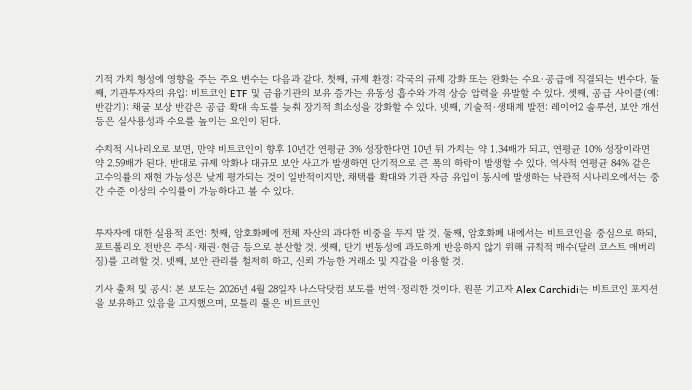기적 가치 형성에 영향을 주는 주요 변수는 다음과 같다. 첫째, 규제 환경: 각국의 규제 강화 또는 완화는 수요·공급에 직결되는 변수다. 둘째, 기관투자자의 유입: 비트코인 ETF 및 금융기관의 보유 증가는 유동성 흡수와 가격 상승 압력을 유발할 수 있다. 셋째, 공급 사이클(예: 반감기): 채굴 보상 반감은 공급 확대 속도를 늦춰 장기적 희소성을 강화할 수 있다. 넷째, 기술적·생태계 발전: 레이어2 솔루션, 보안 개선 등은 실사용성과 수요를 높이는 요인이 된다.

수치적 시나리오로 보면, 만약 비트코인이 향후 10년간 연평균 3% 성장한다면 10년 뒤 가치는 약 1.34배가 되고, 연평균 10% 성장이라면 약 2.59배가 된다. 반대로 규제 악화나 대규모 보안 사고가 발생하면 단기적으로 큰 폭의 하락이 발생할 수 있다. 역사적 연평균 84% 같은 고수익률의 재현 가능성은 낮게 평가되는 것이 일반적이지만, 채택률 확대와 기관 자금 유입이 동시에 발생하는 낙관적 시나리오에서는 중간 수준 이상의 수익률이 가능하다고 볼 수 있다.


투자자에 대한 실용적 조언: 첫째, 암호화폐에 전체 자산의 과다한 비중을 두지 말 것. 둘째, 암호화폐 내에서는 비트코인을 중심으로 하되, 포트폴리오 전반은 주식·채권·현금 등으로 분산할 것. 셋째, 단기 변동성에 과도하게 반응하지 않기 위해 규칙적 매수(달러 코스트 애버리징)를 고려할 것. 넷째, 보안 관리를 철저히 하고, 신뢰 가능한 거래소 및 지갑을 이용할 것.

기사 출처 및 공시: 본 보도는 2026년 4월 28일자 나스닥닷컴 보도를 번역·정리한 것이다. 원문 기고자 Alex Carchidi는 비트코인 포지션을 보유하고 있음을 고지했으며, 모틀리 풀은 비트코인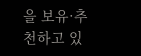을 보유·추천하고 있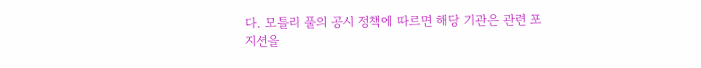다. 모틀리 풀의 공시 정책에 따르면 해당 기관은 관련 포지션을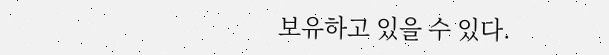보유하고 있을 수 있다.